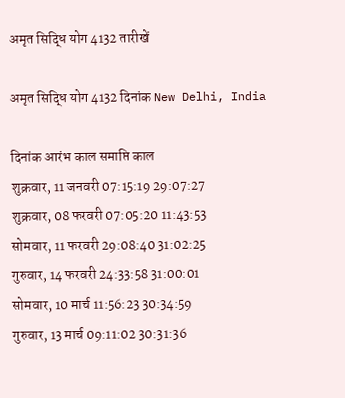अमृत सिद्धि योग 4132 तारीखें

अमृत सिद्धि योग 4132 दिनांक New Delhi, India

दिनांक आरंभ काल समाप्ति काल
शुक्रवार, 11 जनवरी 07:15:19 29:07:27
शुक्रवार, 08 फरवरी 07:05:20 11:43:53
सोमवार, 11 फरवरी 29:08:40 31:02:25
गुरुवार, 14 फरवरी 24:33:58 31:00:01
सोमवार, 10 मार्च 11:56:23 30:34:59
गुरुवार, 13 मार्च 09:11:02 30:31:36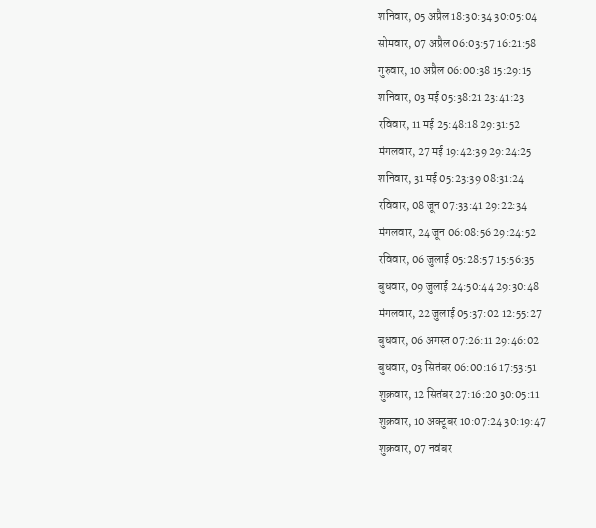शनिवार, 05 अप्रैल 18:30:34 30:05:04
सोमवार, 07 अप्रैल 06:03:57 16:21:58
गुरुवार, 10 अप्रैल 06:00:38 15:29:15
शनिवार, 03 मई 05:38:21 23:41:23
रविवार, 11 मई 25:48:18 29:31:52
मंगलवार, 27 मई 19:42:39 29:24:25
शनिवार, 31 मई 05:23:39 08:31:24
रविवार, 08 जून 07:33:41 29:22:34
मंगलवार, 24 जून 06:08:56 29:24:52
रविवार, 06 जुलाई 05:28:57 15:56:35
बुधवार, 09 जुलाई 24:50:44 29:30:48
मंगलवार, 22 जुलाई 05:37:02 12:55:27
बुधवार, 06 अगस्त 07:26:11 29:46:02
बुधवार, 03 सितंबर 06:00:16 17:53:51
शुक्रवार, 12 सितंबर 27:16:20 30:05:11
शुक्रवार, 10 अक्टूबर 10:07:24 30:19:47
शुक्रवार, 07 नवंबर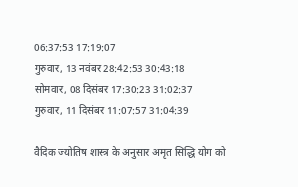06:37:53 17:19:07
गुरुवार, 13 नवंबर 28:42:53 30:43:18
सोमवार, 08 दिसंबर 17:30:23 31:02:37
गुरुवार, 11 दिसंबर 11:07:57 31:04:39

वैदिक ज्योतिष शास्त्र के अनुसार अमृत सिद्धि योग को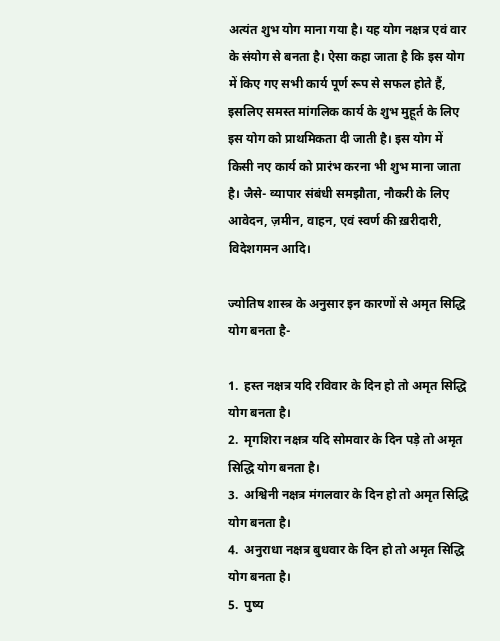अत्यंत शुभ योग माना गया है। यह योग नक्षत्र एवं वार के संयोग से बनता है। ऐसा कहा जाता है कि इस योग में किए गए सभी कार्य पूर्ण रूप से सफल होते हैं, इसलिए समस्त मांगलिक कार्य के शुभ मुहूर्त के लिए इस योग को प्राथमिकता दी जाती है। इस योग में किसी नए कार्य को प्रारंभ करना भी शुभ माना जाता है। जैसे- व्यापार संबंधी समझौता, नौकरी के लिए आवेदन, ज़मीन, वाहन, एवं स्वर्ण की ख़रीदारी, विदेशगमन आदि।

ज्योतिष शास्त्र के अनुसार इन कारणों से अमृत सिद्धि योग बनता है-

1.  हस्त नक्षत्र यदि रविवार के दिन हो तो अमृत सिद्धि योग बनता है।
2.  मृगशिरा नक्षत्र यदि सोमवार के दिन पड़े तो अमृत सिद्धि योग बनता है।
3.  अश्विनी नक्षत्र मंगलवार के दिन हो तो अमृत सिद्धि योग बनता है।
4.  अनुराधा नक्षत्र बुधवार के दिन हो तो अमृत सिद्धि योग बनता है।
5.  पुष्य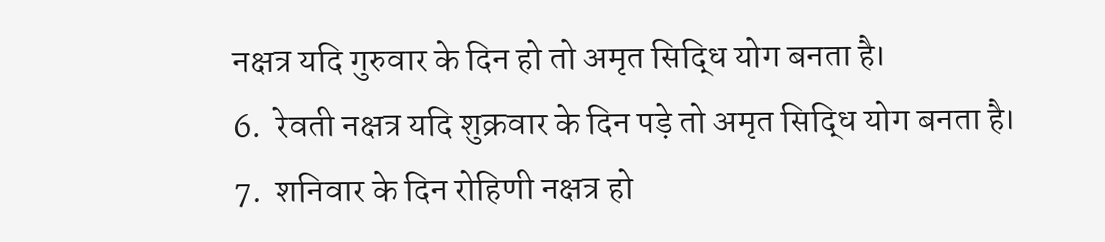नक्षत्र यदि गुरुवार के दिन हो तो अमृत सिद्धि योग बनता है।
6.  रेवती नक्षत्र यदि शुक्रवार के दिन पड़े तो अमृत सिद्धि योग बनता है।
7.  शनिवार के दिन रोहिणी नक्षत्र हो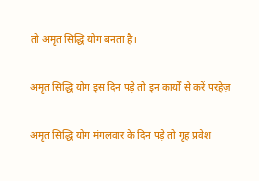तो अमृत सिद्धि योग बनता है।

अमृत सिद्धि योग इस दिन पड़े तो इन कार्यों से करें परहेज़

अमृत सिद्धि योग मंगलवार के दिन पड़े तो गृह प्रवेश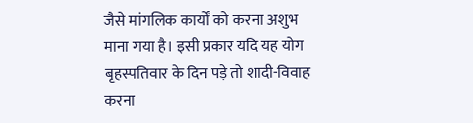जैसे मांगलिक कार्यों को करना अशुभ माना गया है। इसी प्रकार यदि यह योग बृहस्पतिवार के दिन पड़े तो शादी-विवाह करना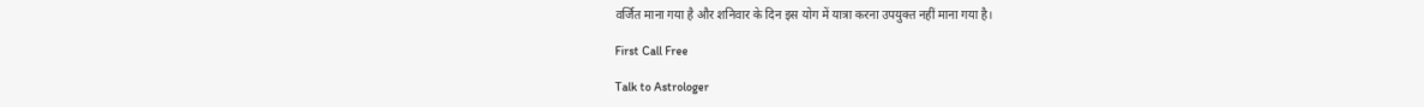वर्जित माना गया है और शनिवार के दिन इस योग में यात्रा करना उपयुक्त नहीं माना गया है।

First Call Free

Talk to Astrologer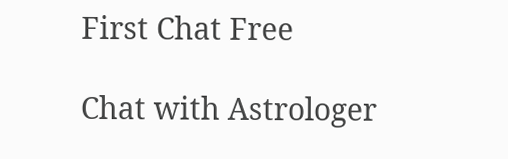First Chat Free

Chat with Astrologer